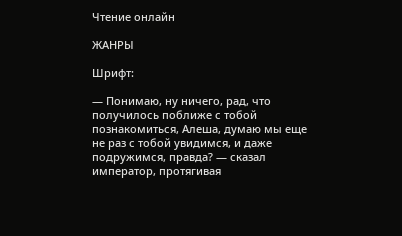Чтение онлайн

ЖАНРЫ

Шрифт:

— Понимаю, ну ничего, рад, что получилось поближе с тобой познакомиться, Алеша, думаю мы еще не раз с тобой увидимся, и даже подружимся, правда? — сказал император, протягивая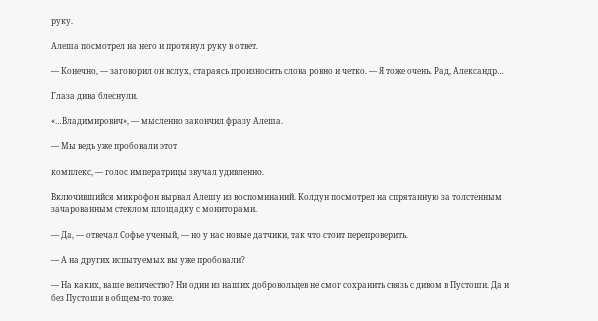руку.

Алеша посмотрел на него и протянул руку в ответ.

— Конечно, — заговорил он вслух, стараясь произносить слова ровно и четко. — Я тоже очень. Рад, Александр…

Глаза дива блеснули.

«…Владимирович», — мысленно закончил фразу Алеша.

— Мы ведь уже пробовали этот

комплекс, — голос императрицы звучал удивленно.

Включившийся микрофон вырвал Алешу из воспоминаний. Колдун посмотрел на спрятанную за толстенным зачарованным стеклом площадку с мониторами.

— Да, — отвечал Софье ученый, — но у нас новые датчики, так что стоит перепроверить.

— А на других испытуемых вы уже пробовали?

— На каких, ваше величество? Ни один из наших добровольцев не смог сохранить связь с дивом в Пустоши. Да и без Пустоши в общем-то тоже.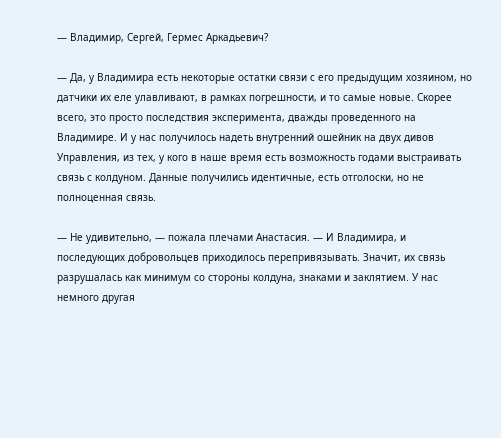— Владимир, Сергей, Гермес Аркадьевич?

— Да, у Владимира есть некоторые остатки связи с его предыдущим хозяином, но датчики их еле улавливают, в рамках погрешности, и то самые новые. Скорее всего, это просто последствия эксперимента, дважды проведенного на Владимире. И у нас получилось надеть внутренний ошейник на двух дивов Управления, из тех, у кого в наше время есть возможность годами выстраивать связь с колдуном. Данные получились идентичные, есть отголоски, но не полноценная связь.

— Не удивительно, — пожала плечами Анастасия. — И Владимира, и последующих добровольцев приходилось перепривязывать. Значит, их связь разрушалась как минимум со стороны колдуна, знаками и заклятием. У нас немного другая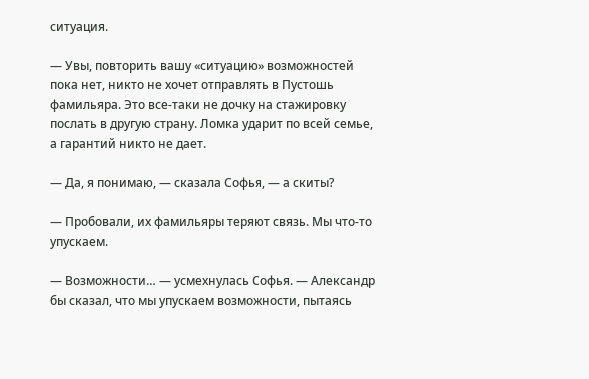ситуация.

— Увы, повторить вашу «ситуацию» возможностей пока нет, никто не хочет отправлять в Пустошь фамильяра. Это все-таки не дочку на стажировку послать в другую страну. Ломка ударит по всей семье, а гарантий никто не дает.

— Да, я понимаю, — сказала Софья, — а скиты?

— Пробовали, их фамильяры теряют связь. Мы что-то упускаем.

— Возможности… — усмехнулась Софья. — Александр бы сказал, что мы упускаем возможности, пытаясь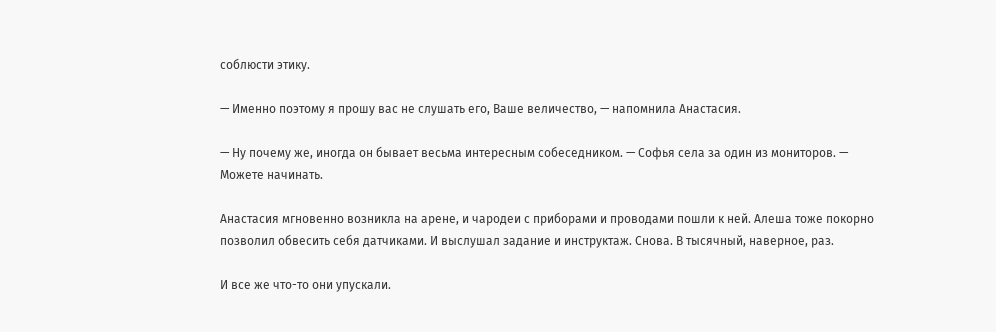соблюсти этику.

— Именно поэтому я прошу вас не слушать его, Ваше величество, — напомнила Анастасия.

— Ну почему же, иногда он бывает весьма интересным собеседником. — Софья села за один из мониторов. — Можете начинать.

Анастасия мгновенно возникла на арене, и чародеи с приборами и проводами пошли к ней. Алеша тоже покорно позволил обвесить себя датчиками. И выслушал задание и инструктаж. Снова. В тысячный, наверное, раз.

И все же что-то они упускали.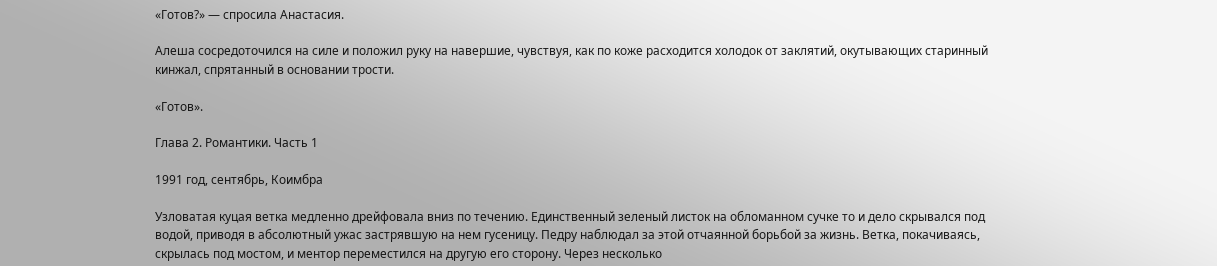«Готов?» — спросила Анастасия.

Алеша сосредоточился на силе и положил руку на навершие, чувствуя, как по коже расходится холодок от заклятий, окутывающих старинный кинжал, спрятанный в основании трости.

«Готов».

Глава 2. Романтики. Часть 1

1991 год, сентябрь, Коимбра

Узловатая куцая ветка медленно дрейфовала вниз по течению. Единственный зеленый листок на обломанном сучке то и дело скрывался под водой, приводя в абсолютный ужас застрявшую на нем гусеницу. Педру наблюдал за этой отчаянной борьбой за жизнь. Ветка, покачиваясь, скрылась под мостом, и ментор переместился на другую его сторону. Через несколько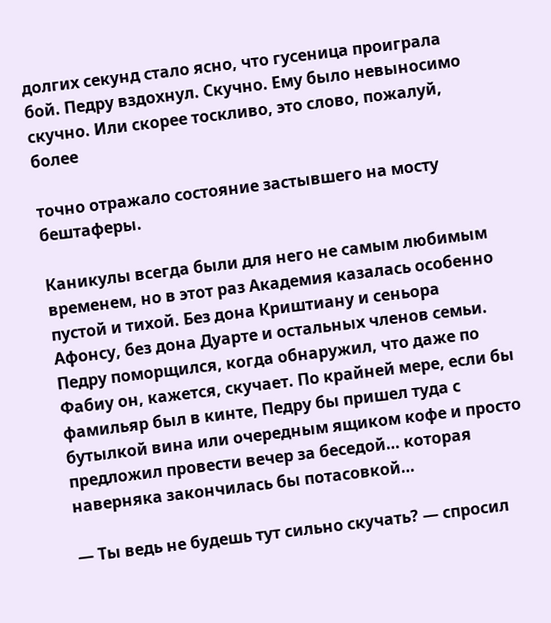долгих секунд стало ясно, что гусеница проиграла бой. Педру вздохнул. Скучно. Ему было невыносимо скучно. Или скорее тоскливо, это слово, пожалуй, более

точно отражало состояние застывшего на мосту бештаферы.

Каникулы всегда были для него не самым любимым временем, но в этот раз Академия казалась особенно пустой и тихой. Без дона Криштиану и сеньора Афонсу, без дона Дуарте и остальных членов семьи. Педру поморщился, когда обнаружил, что даже по Фабиу он, кажется, скучает. По крайней мере, если бы фамильяр был в кинте, Педру бы пришел туда с бутылкой вина или очередным ящиком кофе и просто предложил провести вечер за беседой… которая наверняка закончилась бы потасовкой…

— Ты ведь не будешь тут сильно скучать? — спросил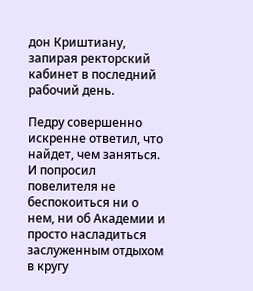дон Криштиану, запирая ректорский кабинет в последний рабочий день.

Педру совершенно искренне ответил, что найдет, чем заняться. И попросил повелителя не беспокоиться ни о нем, ни об Академии и просто насладиться заслуженным отдыхом в кругу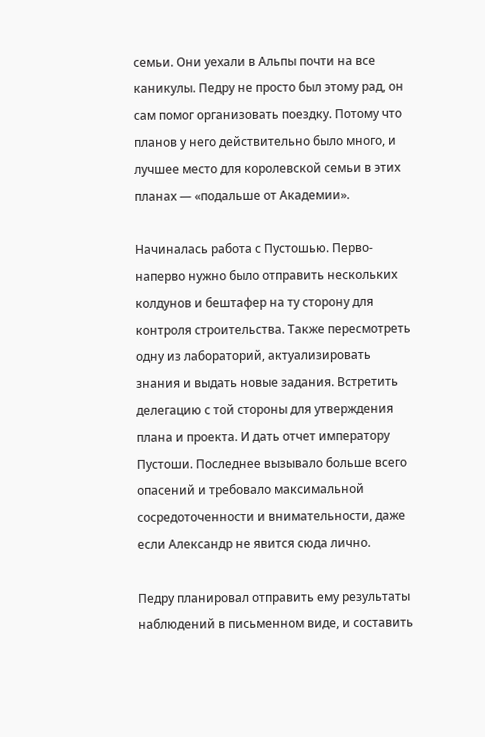семьи. Они уехали в Альпы почти на все каникулы. Педру не просто был этому рад, он сам помог организовать поездку. Потому что планов у него действительно было много, и лучшее место для королевской семьи в этих планах — «подальше от Академии».

Начиналась работа с Пустошью. Перво-наперво нужно было отправить нескольких колдунов и бештафер на ту сторону для контроля строительства. Также пересмотреть одну из лабораторий, актуализировать знания и выдать новые задания. Встретить делегацию с той стороны для утверждения плана и проекта. И дать отчет императору Пустоши. Последнее вызывало больше всего опасений и требовало максимальной сосредоточенности и внимательности, даже если Александр не явится сюда лично.

Педру планировал отправить ему результаты наблюдений в письменном виде, и составить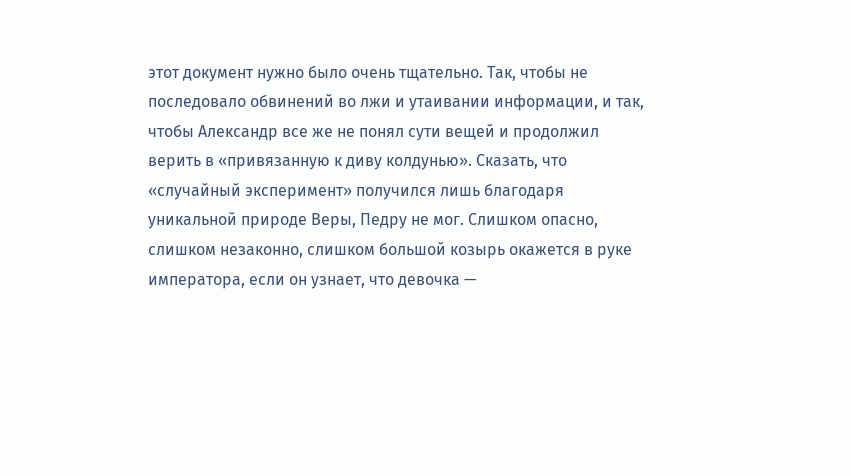этот документ нужно было очень тщательно. Так, чтобы не последовало обвинений во лжи и утаивании информации, и так, чтобы Александр все же не понял сути вещей и продолжил верить в «привязанную к диву колдунью». Сказать, что «случайный эксперимент» получился лишь благодаря уникальной природе Веры, Педру не мог. Слишком опасно, слишком незаконно, слишком большой козырь окажется в руке императора, если он узнает, что девочка —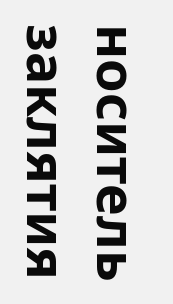носитель заклятия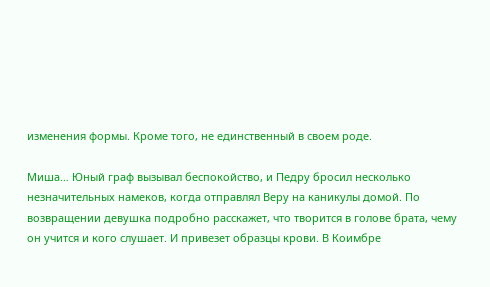изменения формы. Кроме того, не единственный в своем роде.

Миша… Юный граф вызывал беспокойство, и Педру бросил несколько незначительных намеков, когда отправлял Веру на каникулы домой. По возвращении девушка подробно расскажет, что творится в голове брата, чему он учится и кого слушает. И привезет образцы крови. В Коимбре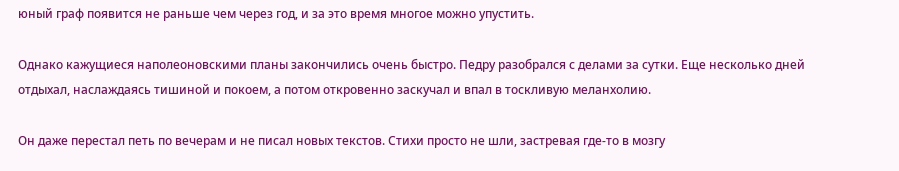юный граф появится не раньше чем через год, и за это время многое можно упустить.

Однако кажущиеся наполеоновскими планы закончились очень быстро. Педру разобрался с делами за сутки. Еще несколько дней отдыхал, наслаждаясь тишиной и покоем, а потом откровенно заскучал и впал в тоскливую меланхолию.

Он даже перестал петь по вечерам и не писал новых текстов. Стихи просто не шли, застревая где-то в мозгу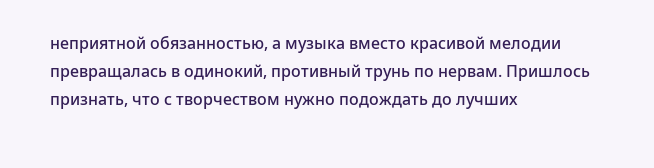неприятной обязанностью, а музыка вместо красивой мелодии превращалась в одинокий, противный трунь по нервам. Пришлось признать, что с творчеством нужно подождать до лучших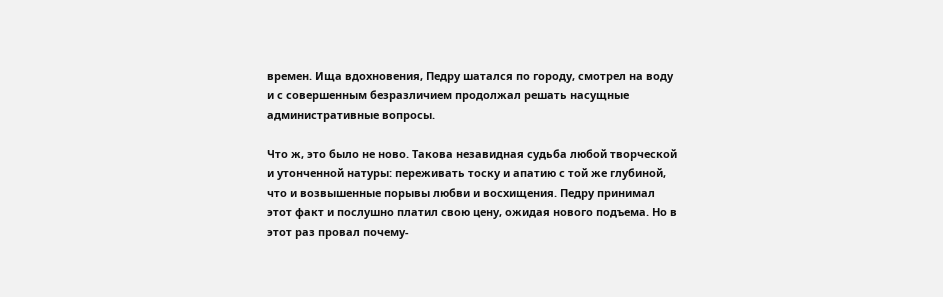времен. Ища вдохновения, Педру шатался по городу, смотрел на воду и с совершенным безразличием продолжал решать насущные административные вопросы.

Что ж, это было не ново. Такова незавидная судьба любой творческой и утонченной натуры: переживать тоску и апатию с той же глубиной, что и возвышенные порывы любви и восхищения. Педру принимал этот факт и послушно платил свою цену, ожидая нового подъема. Но в этот раз провал почему-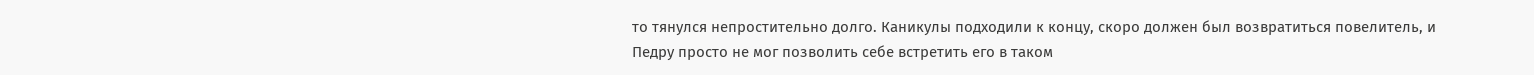то тянулся непростительно долго. Каникулы подходили к концу, скоро должен был возвратиться повелитель, и Педру просто не мог позволить себе встретить его в таком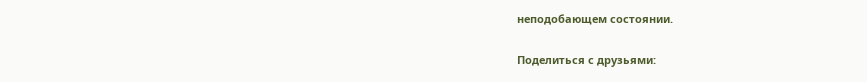неподобающем состоянии.

Поделиться с друзьями: